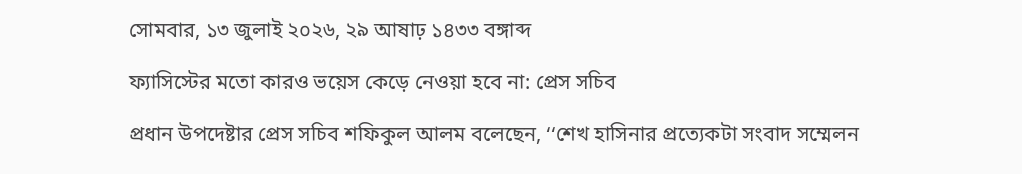সোমবার, ১৩ জুলাই ২০২৬, ২৯ আষাঢ় ১৪৩৩ বঙ্গাব্দ

ফ্যাসিস্টের মতো কারও ভয়েস কেড়ে নেওয়া হবে না: প্রেস সচিব

প্রধান উপদেষ্টার প্রেস সচিব শফিকুল আলম বলেছেন, ‘‘শেখ হাসিনার প্রত্যেকটা সংবাদ সম্মেলন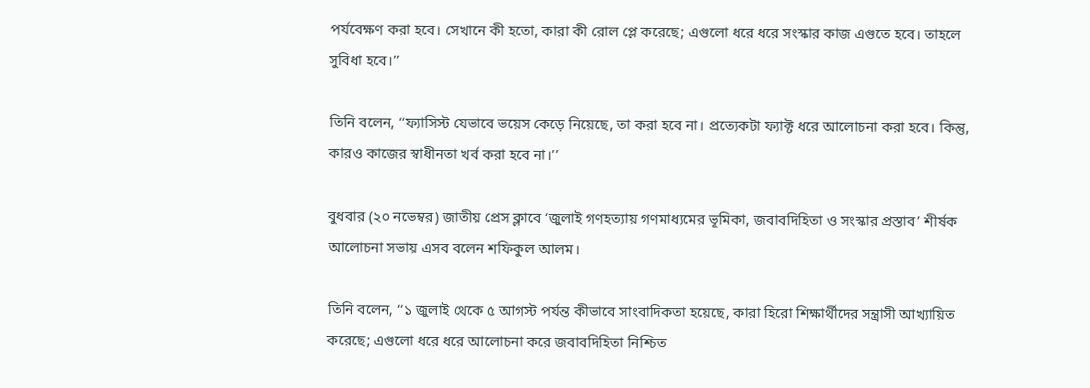পর্যবেক্ষণ করা হবে। সেখানে কী হতো, কারা কী রোল প্লে করেছে; এগুলো ধরে ধরে সংস্কার কাজ এগুতে হবে। তাহলে সুবিধা হবে।’’

তিনি বলেন, ‘‘ফ্যাসিস্ট যেভাবে ভয়েস কেড়ে নিয়েছে, তা করা হবে না। প্রত্যেকটা ফ্যাক্ট ধরে আলোচনা করা হবে। কিন্তু, কারও কাজের স্বাধীনতা খর্ব করা হবে না।’’

বুধবার (২০ নভেম্বর) জাতীয় প্রেস ক্লাবে ‘জুলাই গণহত্যায় গণমাধ্যমের ভূমিকা, জবাবদিহিতা ও সংস্কার প্রস্তাব’ শীর্ষক আলোচনা সভায় এসব বলেন শফিকুল আলম।

তিনি বলেন, ‘‘১ জুলাই থেকে ৫ আগস্ট পর্যন্ত কীভাবে সাংবাদিকতা হয়েছে, কারা হিরো শিক্ষার্থীদের সন্ত্রাসী আখ্যায়িত করেছে; এগুলো ধরে ধরে আলোচনা করে জবাবদিহিতা নিশ্চিত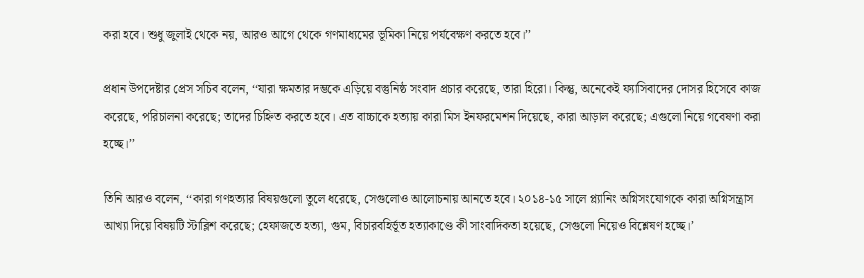করা হবে। শুধু জুলাই থেকে নয়, আরও আগে থেকে গণমাধ্যমের ভূমিকা নিয়ে পর্যবেক্ষণ করতে হবে।’’

প্রধান উপদেষ্টার প্রেস সচিব বলেন, ‘‘যারা ক্ষমতার দম্ভকে এড়িয়ে বস্তুনিষ্ঠ সংবাদ প্রচার করেছে, তারা হিরো। কিন্তু, অনেকেই ফ্যাসিবাদের দোসর হিসেবে কাজ করেছে, পরিচালনা করেছে; তাদের চিহ্নিত করতে হবে। এত বাচ্চাকে হত্যায় কারা মিস ইনফরমেশন দিয়েছে, কারা আড়াল করেছে; এগুলো নিয়ে গবেষণা করা হচ্ছে।’’

তিনি আরও বলেন, ‘‘কারা গণহত্যার বিষয়গুলো তুলে ধরেছে, সেগুলোও আলোচনায় আনতে হবে। ২০১৪-১৫ সালে প্ল্যানিং অগ্নিসংযোগকে কারা অগ্নিসন্ত্রাস আখ্যা দিয়ে বিষয়টি স্টাব্লিশ করেছে; হেফাজতে হত্যা, গুম, বিচারবহির্ভূত হত্যাকাণ্ডে কী সাংবাদিকতা হয়েছে, সেগুলো নিয়েও বিশ্লেষণ হচ্ছে।’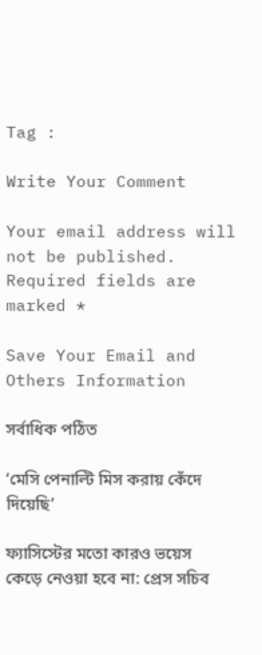Tag :

Write Your Comment

Your email address will not be published. Required fields are marked *

Save Your Email and Others Information

সর্বাধিক পঠিত

‘মেসি পেনাল্টি মিস করায় কেঁদে দিয়েছি’

ফ্যাসিস্টের মতো কারও ভয়েস কেড়ে নেওয়া হবে না: প্রেস সচিব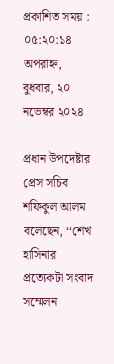প্রকাশিত সময় : ০৫:২০:১৪ অপরাহ্ন, বুধবার, ২০ নভেম্বর ২০২৪

প্রধান উপদেষ্টার প্রেস সচিব শফিকুল আলম বলেছেন, ‘‘শেখ হাসিনার প্রত্যেকটা সংবাদ সম্মেলন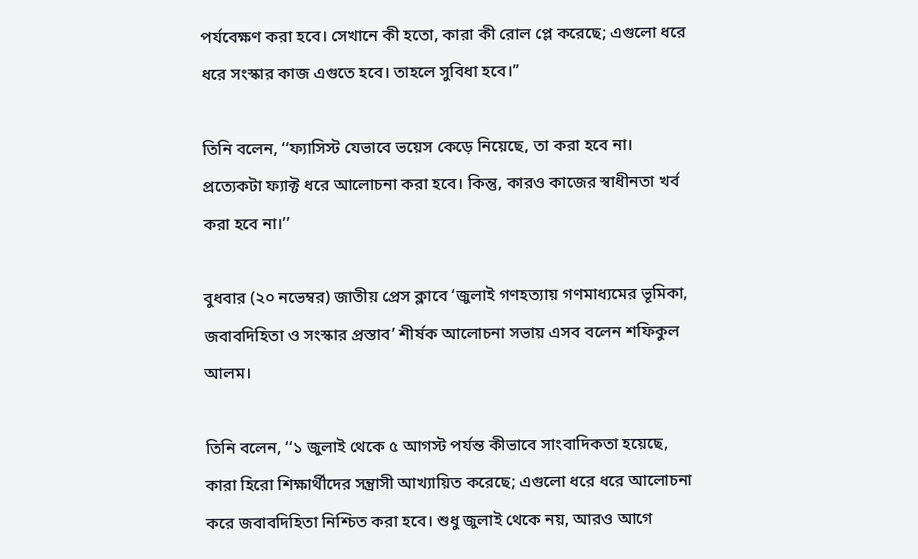পর্যবেক্ষণ করা হবে। সেখানে কী হতো, কারা কী রোল প্লে করেছে; এগুলো ধরে ধরে সংস্কার কাজ এগুতে হবে। তাহলে সুবিধা হবে।’’

তিনি বলেন, ‘‘ফ্যাসিস্ট যেভাবে ভয়েস কেড়ে নিয়েছে, তা করা হবে না। প্রত্যেকটা ফ্যাক্ট ধরে আলোচনা করা হবে। কিন্তু, কারও কাজের স্বাধীনতা খর্ব করা হবে না।’’

বুধবার (২০ নভেম্বর) জাতীয় প্রেস ক্লাবে ‘জুলাই গণহত্যায় গণমাধ্যমের ভূমিকা, জবাবদিহিতা ও সংস্কার প্রস্তাব’ শীর্ষক আলোচনা সভায় এসব বলেন শফিকুল আলম।

তিনি বলেন, ‘‘১ জুলাই থেকে ৫ আগস্ট পর্যন্ত কীভাবে সাংবাদিকতা হয়েছে, কারা হিরো শিক্ষার্থীদের সন্ত্রাসী আখ্যায়িত করেছে; এগুলো ধরে ধরে আলোচনা করে জবাবদিহিতা নিশ্চিত করা হবে। শুধু জুলাই থেকে নয়, আরও আগে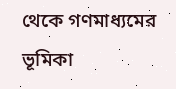থেকে গণমাধ্যমের ভূমিকা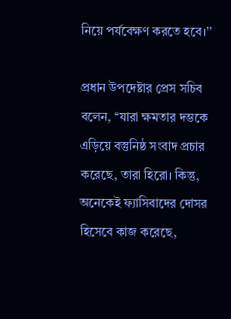নিয়ে পর্যবেক্ষণ করতে হবে।’’

প্রধান উপদেষ্টার প্রেস সচিব বলেন, ‘‘যারা ক্ষমতার দম্ভকে এড়িয়ে বস্তুনিষ্ঠ সংবাদ প্রচার করেছে, তারা হিরো। কিন্তু, অনেকেই ফ্যাসিবাদের দোসর হিসেবে কাজ করেছে,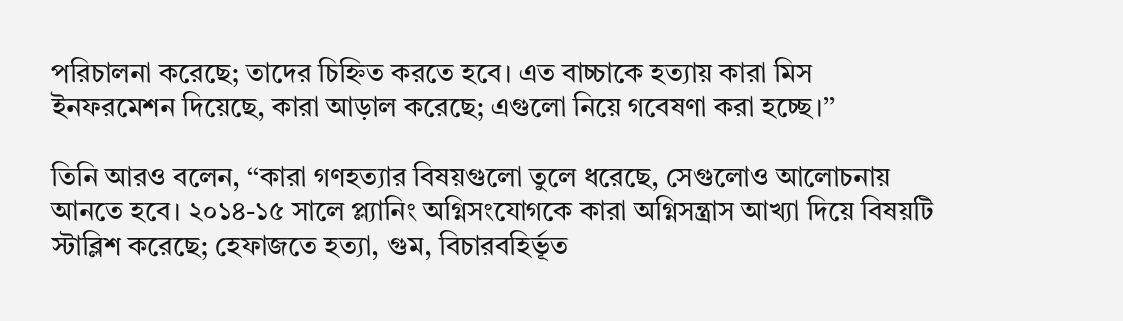পরিচালনা করেছে; তাদের চিহ্নিত করতে হবে। এত বাচ্চাকে হত্যায় কারা মিস ইনফরমেশন দিয়েছে, কারা আড়াল করেছে; এগুলো নিয়ে গবেষণা করা হচ্ছে।’’

তিনি আরও বলেন, ‘‘কারা গণহত্যার বিষয়গুলো তুলে ধরেছে, সেগুলোও আলোচনায় আনতে হবে। ২০১৪-১৫ সালে প্ল্যানিং অগ্নিসংযোগকে কারা অগ্নিসন্ত্রাস আখ্যা দিয়ে বিষয়টি স্টাব্লিশ করেছে; হেফাজতে হত্যা, গুম, বিচারবহির্ভূত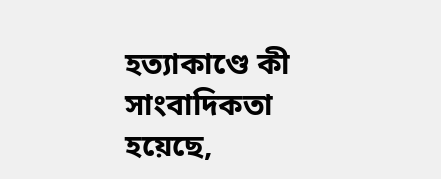হত্যাকাণ্ডে কী সাংবাদিকতা হয়েছে,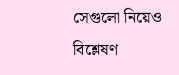সেগুলো নিয়েও বিশ্লেষণ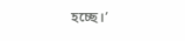হচ্ছে।’